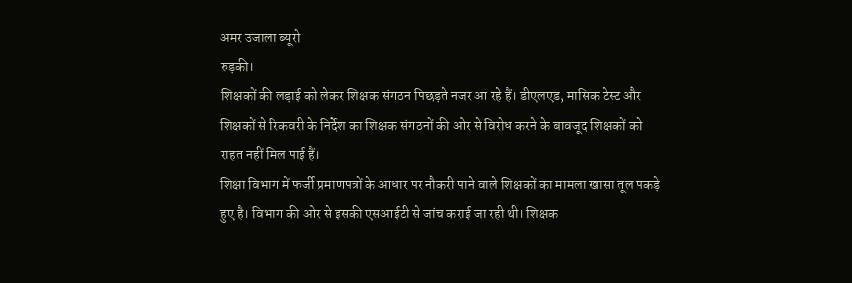अमर उजाला ब्यूरो
रुड़की।
शिक्षकों की लड़ाई को लेकर शिक्षक संगठन पिछड़ते नजर आ रहे हैं। डीएलएड, मासिक टेस्ट और शिक्षकों से रिकवरी के निर्देश का शिक्षक संगठनों की ओर से विरोध करने के बावजूद शिक्षकों को राहत नहीं मिल पाई हैं।
शिक्षा विभाग में फर्जी प्रमाणपत्रों के आधार पर नौकरी पाने वाले शिक्षकों का मामला खासा तूल पकड़े हुए है। विभाग की ओर से इसकी एसआईटी से जांच कराई जा रही थी। शिक्षक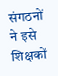संगठनों ने इसे शिक्षकों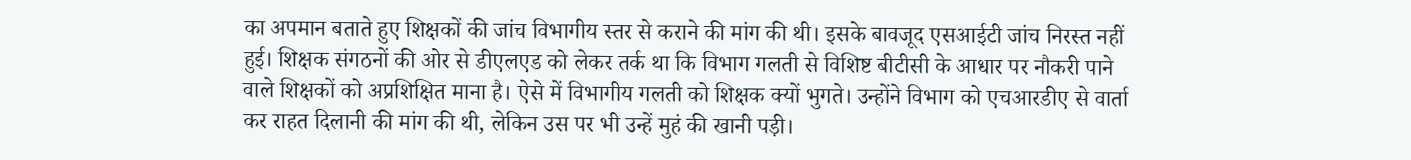का अपमान बताते हुए शिक्षकों की जांच विभागीय स्तर से कराने की मांग की थी। इसके बावजूद एसआईटी जांच निरस्त नहीं हुई। शिक्षक संगठनों की ओर से डीएलएड को लेकर तर्क था कि विभाग गलती से विशिष्ट बीटीसी के आधार पर नौकरी पाने वाले शिक्षकों को अप्रशिक्षित माना है। ऐसे में विभागीय गलती को शिक्षक क्यों भुगते। उन्होंने विभाग को एचआरडीए से वार्ता कर राहत दिलानी की मांग की थी, लेकिन उस पर भी उन्हें मुहं की खानी पड़ी।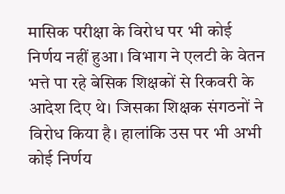मासिक परीक्षा के विरोध पर भी कोई निर्णय नहीं हुआ। विभाग ने एलटी के वेतन भत्ते पा रहे बेसिक शिक्षकों से रिकवरी के आदेश दिए थे। जिसका शिक्षक संगठनों ने विरोध किया है। हालांकि उस पर भी अभी कोई निर्णय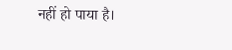नहीं हो पाया है।